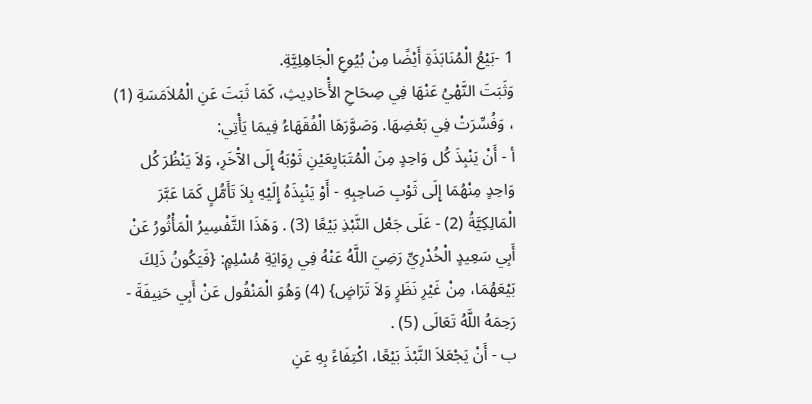1 -بَيْعُ الْمُنَابَذَةِ أَيْضًا مِنْ بُيُوعِ الْجَاهِلِيَّةِ.
وَثَبَتَ النَّهْيُ عَنْهَا فِي صِحَاحِ الأَْحَادِيثِ، كَمَا ثَبَتَ عَنِ الْمُلاَمَسَةِ (1) ، وَفُسِّرَتْ فِي بَعْضِهَا. وَصَوَّرَهَا الْفُقَهَاءُ فِيمَا يَأْتِي:
أ - أَنْ يَنْبِذَ كُل وَاحِدٍ مِنَ الْمُتَبَايِعَيْنِ ثَوْبَهُ إِلَى الآْخَرِ، وَلاَ يَنْظُرَ كُل وَاحِدٍ مِنْهُمَا إِلَى ثَوْبِ صَاحِبِهِ - أَوْ يَنْبِذَهُ إِلَيْهِ بِلاَ تَأَمُّلٍ كَمَا عَبَّرَ الْمَالِكِيَّةُ (2) - عَلَى جَعْل النَّبْذِ بَيْعًا (3) . وَهَذَا التَّفْسِيرُ الْمَأْثُورُ عَنْ أَبِي سَعِيدٍ الْخُدْرِيِّ رَضِيَ اللَّهُ عَنْهُ فِي رِوَايَةِ مُسْلِمٍ: {فَيَكُونُ ذَلِكَ بَيْعَهُمَا، مِنْ غَيْرِ نَظَرٍ وَلاَ تَرَاضٍ} (4) وَهُوَ الْمَنْقُول عَنْ أَبِي حَنِيفَةَ - رَحِمَهُ اللَّهُ تَعَالَى (5) .
ب - أَنْ يَجْعَلاَ النَّبْذَ بَيْعًا، اكْتِفَاءً بِهِ عَنِ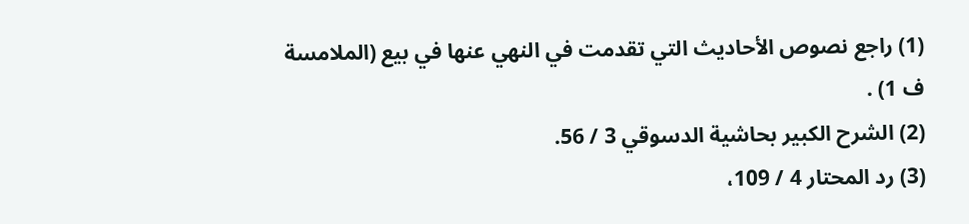(1) راجع نصوص الأحاديث التي تقدمت في النهي عنها في بيع (الملامسة ف 1) .
(2) الشرح الكبير بحاشية الدسوقي 3 / 56.
(3) رد المحتار 4 / 109،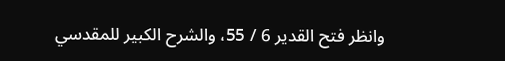وانظر فتح القدير 6 / 55، والشرح الكبير للمقدسي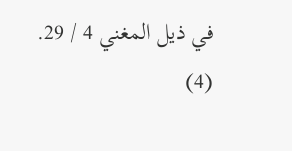في ذيل المغني 4 / 29.
(4)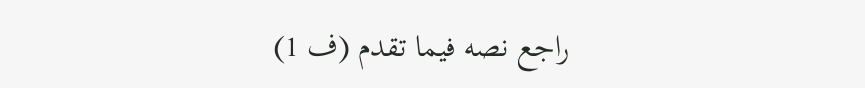راجع نصه فيما تقدم (ف 1)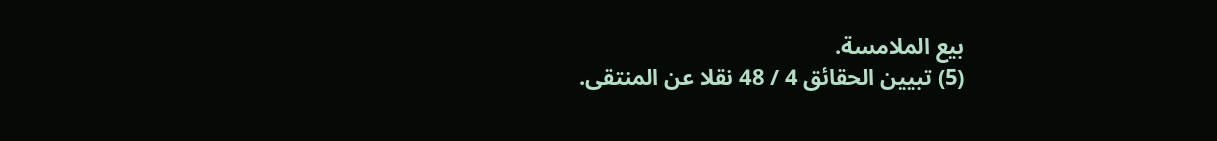بيع الملامسة.
(5) تبيين الحقائق 4 / 48 نقلا عن المنتقى.